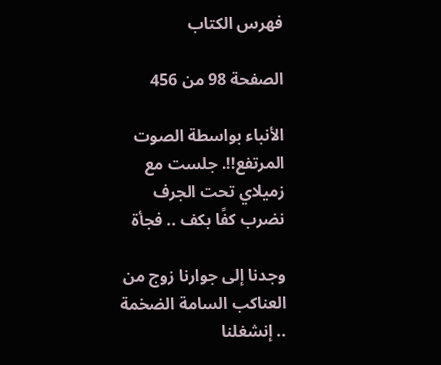فهرس الكتاب

الصفحة 98 من 456

الأنباء بواسطة الصوت المرتفع!!. جلست مع زميلاي تحت الجرف نضرب كفًا بكف .. فجأة

وجدنا إلى جوارنا زوج من العناكب السامة الضخمة .. إنشغلنا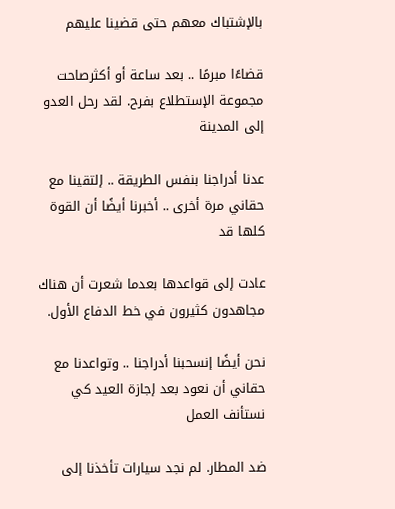بالإشتباك معهم حتى قضينا عليهم

قضاءًا مبرمًا .. بعد ساعة أو أكثرصاحت مجموعة الإستطلاع بفرح. لقد رحل العدو إلى المدينة

عدنا أدراجنا بنفس الطريقة .. إلتقينا مع حقاني مرة أخرى .. أخبرنا أيضًا أن القوة كلها قد

عادت إلى قواعدها بعدما شعرت أن هناك مجاهدون كثيرون في خط الدفاع الأول.

نحن أيضًا إنسحبنا أدراجنا .. وتواعدنا مع حقاني أن نعود بعد إجازة العيد كي نستأنف العمل

ضد المطار. لم نجد سيارات تأخذنا إلى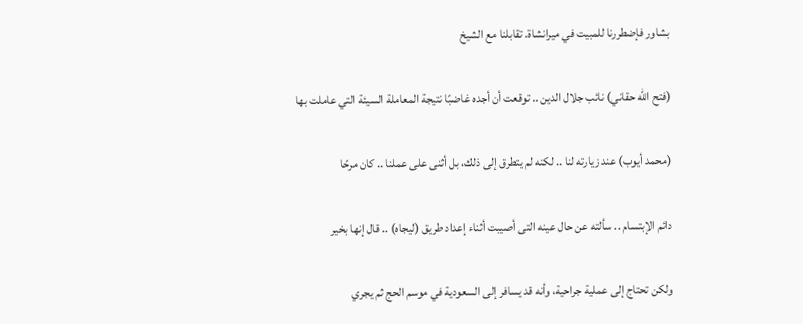بشاور فإضطررنا للمبيت في ميرانشاة. تقابلنا مع الشيخ

(فتح الله حقاني) نائب جلال الدين .. توقعت أن أجده غاضبًا نتيجة المعاملة السيئة التي عاملت بها

(محمد أيوب) عند زيارته لنا .. لكنه لم يتطرق إلى ذلك، بل أثنى على عملنا .. كان مرحًا

دائم الإبتسام .. سألته عن حال عينه التى أصيبت أثناء إعداد طريق (ليجاه) .. قال إنها بخير

ولكن تحتاج إلى عملية جراحية، وأنه قد يسافر إلى السعودية في موسم الحج ثم يجري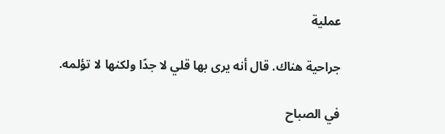عملية

جراحية هناك. قال أنه يرى بها قلي لا جدًا ولكنها لا تؤلمه.

في الصباح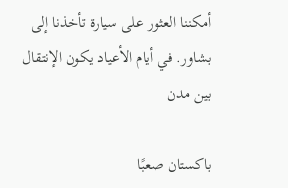أمكننا العثور على سيارة تأخذنا إلى بشاور. في أيام الأعياد يكون الإنتقال بين مدن

باكستان صعبًا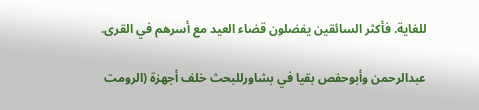للغاية. فأكثر السائقين يفضلون قضاء العيد مع أسرهم في القرى.

عبدالرحمن وأبوحفص بقيا في بشاورللبحث خلف أجهزة (الرومت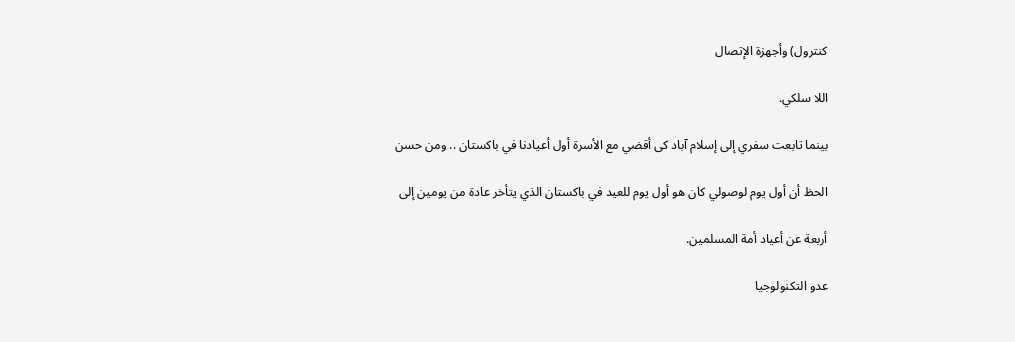كنترول) وأجهزة الإتصال

اللا سلكي.

بينما تابعت سفري إلى إسلام آباد كى أقضي مع الأسرة أول أعيادنا في باكستان .. ومن حسن

الحظ أن أول يوم لوصولي كان هو أول يوم للعيد في باكستان الذي يتأخر عادة من يومين إلى

أربعة عن أعياد أمة المسلمين.

عدو التكنولوجيا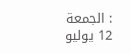: الجمعة 12 يوليو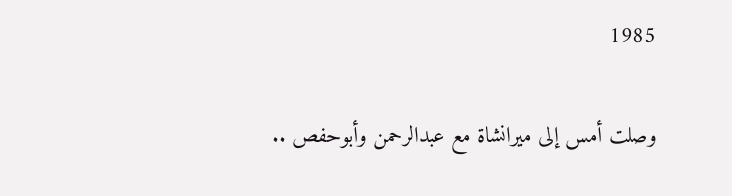1985

وصلت أمس إلى ميرانشاة مع عبدالرحمن وأبوحفص ..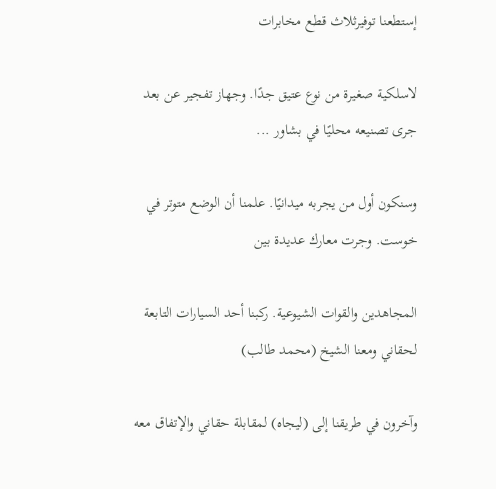إستطعنا توفيرثلاث قطع مخابرات

لاسلكية صغيرة من نوع عتيق جدًا. وجهاز تفجير عن بعد جرى تصنيعه محليًا في بشاور ...

وسنكون أول من يجربه ميدانيًا. علمنا أن الوضع متوتر في خوست. وجرت معارك عديدة بين

المجاهدين والقوات الشيوعية. ركبنا أحد السيارات التابعة لحقاني ومعنا الشيخ (محمد طالب)

وآخرون في طريقنا إلى (ليجاه) لمقابلة حقاني والإتفاق معه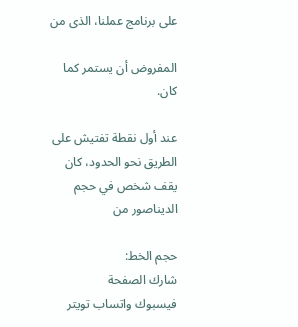على برنامج عملنا، الذى من

المفروض أن يستمر كما كان.

عند أول نقطة تفتيش على الطريق نحو الحدود، كان يقف شخص في حجم الديناصور من

حجم الخط:
شارك الصفحة
فيسبوك واتساب تويتر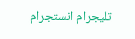تليجرام انستجرام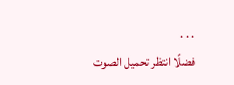. . .
فضلًا انتظر تحميل الصوت